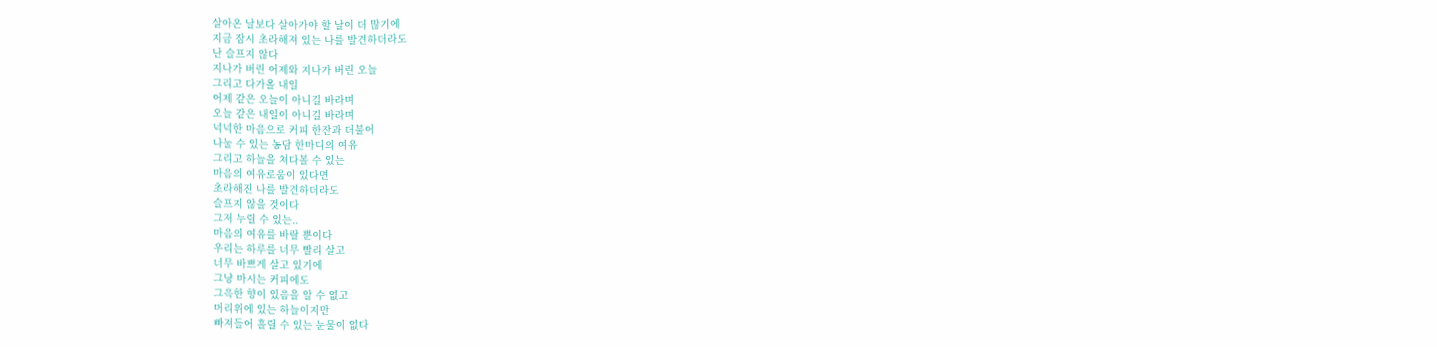살아온 날보다 살아가야 할 날이 더 많기에
지금 잠시 초라해져 있는 나를 발견하더라도
난 슬프지 않다
지나가 버린 어제와 지나가 버린 오늘
그리고 다가올 내일
어제 같은 오늘이 아니길 바라며
오늘 같은 내일이 아니길 바라며
넉넉한 마음으로 커피 한잔과 더불어
나눌 수 있는 농담 한마디의 여유
그리고 하늘을 쳐다볼 수 있는
마음의 여유로움이 있다면
초라해진 나를 발견하더라도
슬프지 않을 것이다
그저 누릴 수 있는..
마음의 여유를 바랄 뿐이다
우리는 하루를 너무 빨리 살고
너무 바쁘게 살고 있기에
그냥 마시는 커피에도
그윽한 향이 있음을 알 수 없고
머리위에 있는 하늘이지만
빠져들어 흘릴 수 있는 눈물이 없다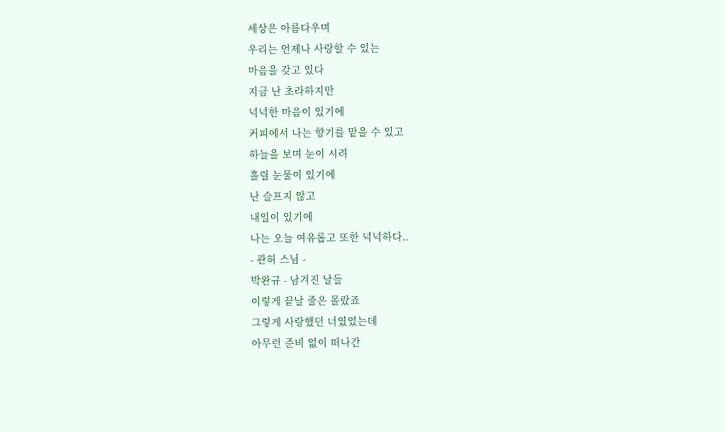세상은 아름다우며
우리는 언제나 사랑할 수 있는
마음을 갖고 있다
지금 난 초라하지만
넉넉한 마음이 있기에
커피에서 나는 향기를 맡을 수 있고
하늘을 보며 눈이 시려
흘릴 눈물이 있기에
난 슬프지 않고
내일이 있기에
나는 오늘 여유롭고 또한 넉넉하다..
- 관허 스님 -
박완규 - 남겨진 날들
이렇게 끝날 줄은 몰랐죠
그렇게 사랑했던 너였었는데
아무런 준비 없이 떠나간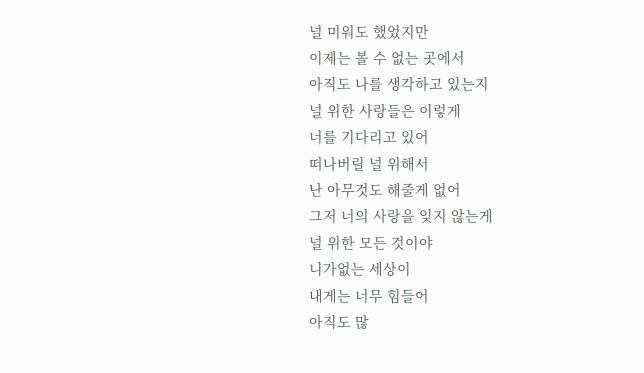널 미워도 했었지만
이제는 볼 수 없는 곳에서
아직도 나를 생각하고 있는지
널 위한 사랑들은 이렇게
너를 기다리고 있어
떠나버릴 널 위해서
난 아무것도 해줄게 없어
그저 너의 사랑을 잊지 않는게
널 위한 모든 것이야
니가없는 세상이
내게는 너무 힘들어
아직도 많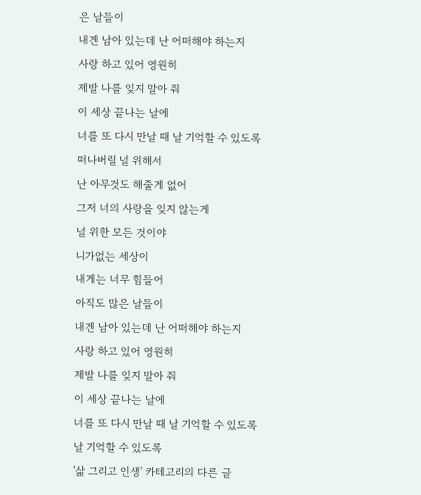은 날들이
내겐 남아 있는데 난 어떠해야 하는지
사랑 하고 있어 영원히
제발 나를 잊지 말아 줘
이 세상 끝나는 날에
너를 또 다시 만날 때 날 기억할 수 있도록
떠나버릴 널 위해서
난 아무것도 해줄게 없어
그저 너의 사랑을 잊지 않는게
널 위한 모든 것이야
니가없는 세상이
내게는 너무 힘들어
아직도 많은 날들이
내겐 남아 있는데 난 어떠해야 하는지
사랑 하고 있어 영원히
제발 나를 잊지 말아 줘
이 세상 끝나는 날에
너를 또 다시 만날 때 날 기억할 수 있도록
날 기억할 수 있도록
'삶 그리고 인생' 카테고리의 다른 글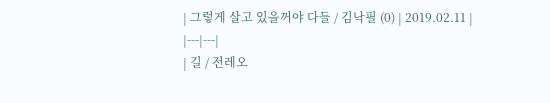| 그렇게 살고 있을꺼야 다들 / 김낙필 (0) | 2019.02.11 |
|---|---|
| 길 / 전레오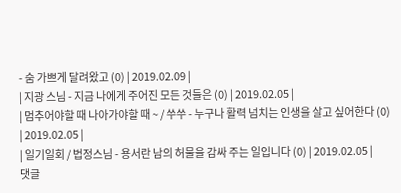- 숨 가쁘게 달려왔고 (0) | 2019.02.09 |
| 지광 스님 - 지금 나에게 주어진 모든 것들은 (0) | 2019.02.05 |
| 멈추어야할 때 나아가야할 때 ~ / 쑤쑤 - 누구나 활력 넘치는 인생을 살고 싶어한다 (0) | 2019.02.05 |
| 일기일회 / 법정스님 - 용서란 남의 허물을 감싸 주는 일입니다 (0) | 2019.02.05 |
댓글